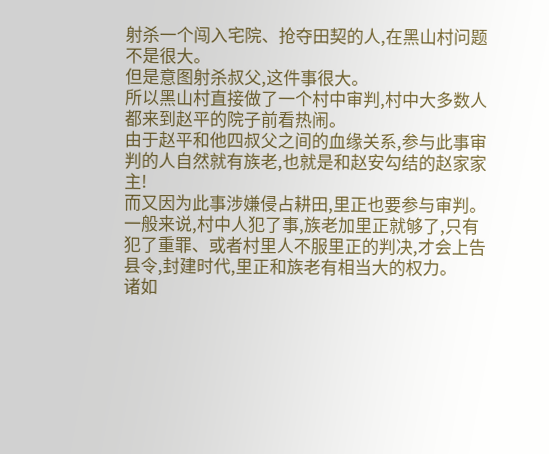射杀一个闯入宅院、抢夺田契的人,在黑山村问题不是很大。
但是意图射杀叔父,这件事很大。
所以黑山村直接做了一个村中审判,村中大多数人都来到赵平的院子前看热闹。
由于赵平和他四叔父之间的血缘关系,参与此事审判的人自然就有族老,也就是和赵安勾结的赵家家主!
而又因为此事涉嫌侵占耕田,里正也要参与审判。
一般来说,村中人犯了事,族老加里正就够了,只有犯了重罪、或者村里人不服里正的判决,才会上告县令,封建时代,里正和族老有相当大的权力。
诸如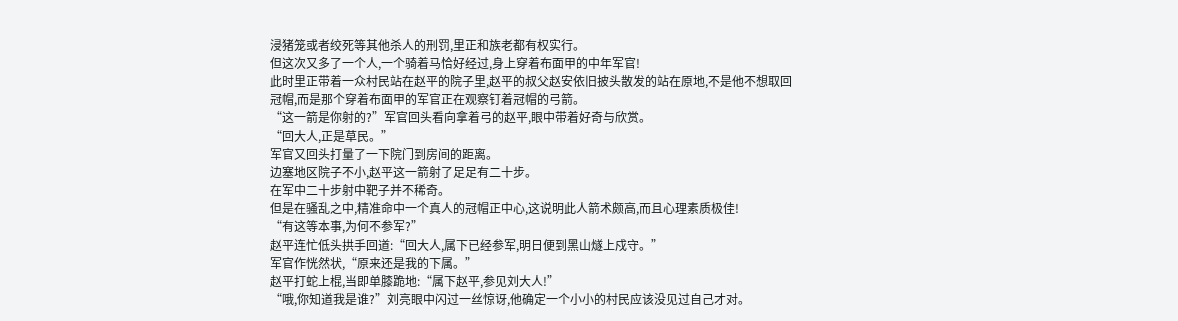浸猪笼或者绞死等其他杀人的刑罚,里正和族老都有权实行。
但这次又多了一个人,一个骑着马恰好经过,身上穿着布面甲的中年军官!
此时里正带着一众村民站在赵平的院子里,赵平的叔父赵安依旧披头散发的站在原地,不是他不想取回冠帽,而是那个穿着布面甲的军官正在观察钉着冠帽的弓箭。
“这一箭是你射的?”军官回头看向拿着弓的赵平,眼中带着好奇与欣赏。
“回大人,正是草民。”
军官又回头打量了一下院门到房间的距离。
边塞地区院子不小,赵平这一箭射了足足有二十步。
在军中二十步射中靶子并不稀奇。
但是在骚乱之中,精准命中一个真人的冠帽正中心,这说明此人箭术颇高,而且心理素质极佳!
“有这等本事,为何不参军?”
赵平连忙低头拱手回道:“回大人,属下已经参军,明日便到黑山燧上戍守。”
军官作恍然状,“原来还是我的下属。”
赵平打蛇上棍,当即单膝跪地:“属下赵平,参见刘大人!”
“哦,你知道我是谁?”刘亮眼中闪过一丝惊讶,他确定一个小小的村民应该没见过自己才对。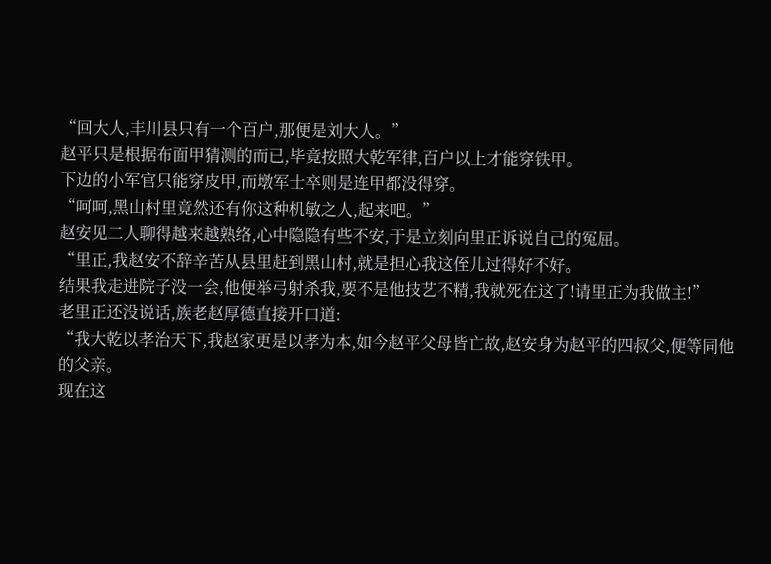“回大人,丰川县只有一个百户,那便是刘大人。”
赵平只是根据布面甲猜测的而已,毕竟按照大乾军律,百户以上才能穿铁甲。
下边的小军官只能穿皮甲,而墩军士卒则是连甲都没得穿。
“呵呵,黑山村里竟然还有你这种机敏之人,起来吧。”
赵安见二人聊得越来越熟络,心中隐隐有些不安,于是立刻向里正诉说自己的冤屈。
“里正,我赵安不辞辛苦从县里赶到黑山村,就是担心我这侄儿过得好不好。
结果我走进院子没一会,他便举弓射杀我,要不是他技艺不精,我就死在这了!请里正为我做主!”
老里正还没说话,族老赵厚德直接开口道:
“我大乾以孝治天下,我赵家更是以孝为本,如今赵平父母皆亡故,赵安身为赵平的四叔父,便等同他的父亲。
现在这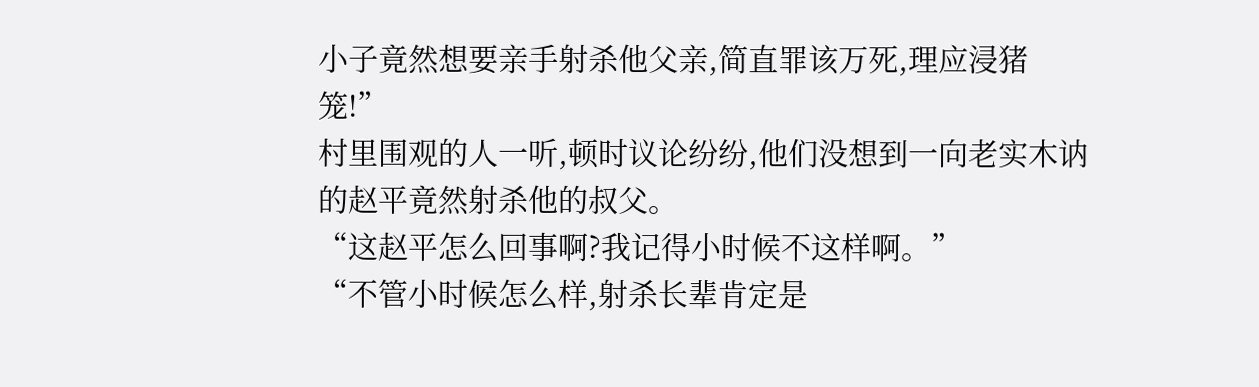小子竟然想要亲手射杀他父亲,简直罪该万死,理应浸猪笼!”
村里围观的人一听,顿时议论纷纷,他们没想到一向老实木讷的赵平竟然射杀他的叔父。
“这赵平怎么回事啊?我记得小时候不这样啊。”
“不管小时候怎么样,射杀长辈肯定是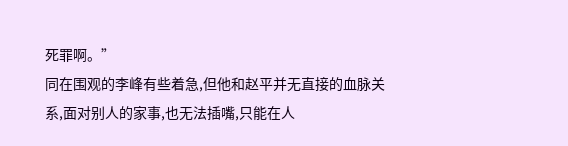死罪啊。”
同在围观的李峰有些着急,但他和赵平并无直接的血脉关系,面对别人的家事,也无法插嘴,只能在人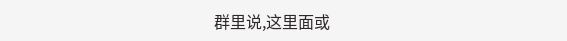群里说,这里面或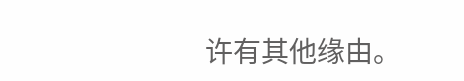许有其他缘由。